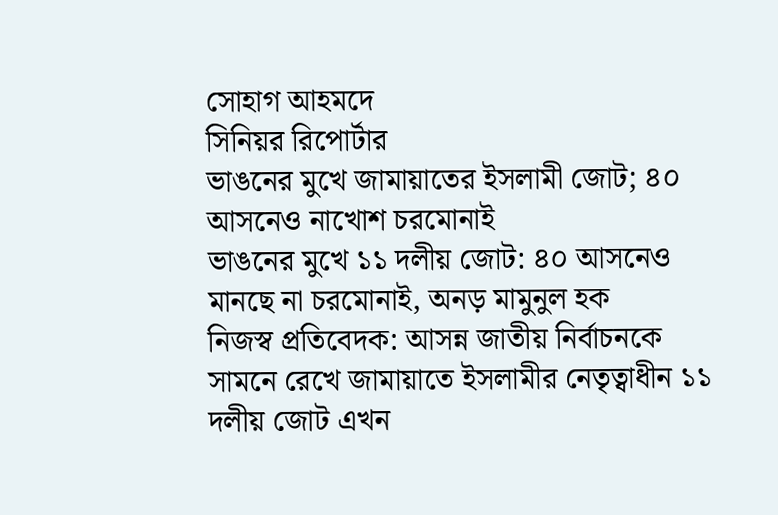সোহাগ আহমদে
সিনিয়র রিপোর্টার
ভাঙনের মুখে জামায়াতের ইসলামী জোট; ৪০ আসনেও নাখোশ চরমোনাই
ভাঙনের মুখে ১১ দলীয় জোট: ৪০ আসনেও মানছে না চরমোনাই, অনড় মামুনুল হক
নিজস্ব প্রতিবেদক: আসন্ন জাতীয় নির্বাচনকে সামনে রেখে জামায়াতে ইসলামীর নেতৃত্বাধীন ১১ দলীয় জোট এখন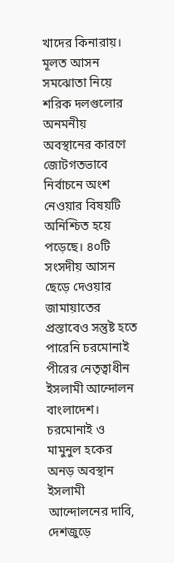খাদের কিনারায়। মূলত আসন সমঝোতা নিয়ে শরিক দলগুলোর অনমনীয় অবস্থানের কারণে জোটগতভাবে নির্বাচনে অংশ নেওয়ার বিষয়টি অনিশ্চিত হয়ে পড়েছে। ৪০টি সংসদীয় আসন ছেড়ে দেওয়ার জামায়াতের প্রস্তাবেও সন্তুষ্ট হতে পারেনি চরমোনাই পীরের নেতৃত্বাধীন ইসলামী আন্দোলন বাংলাদেশ।
চরমোনাই ও মামুনুল হকের অনড় অবস্থান
ইসলামী আন্দোলনের দাবি, দেশজুড়ে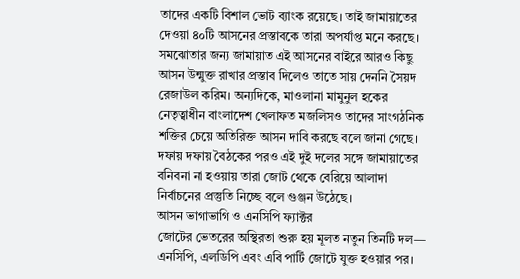তাদের একটি বিশাল ভোট ব্যাংক রয়েছে। তাই জামায়াতের দেওয়া ৪০টি আসনের প্রস্তাবকে তারা অপর্যাপ্ত মনে করছে। সমঝোতার জন্য জামায়াত এই আসনের বাইরে আরও কিছু আসন উন্মুক্ত রাখার প্রস্তাব দিলেও তাতে সায় দেননি সৈয়দ রেজাউল করিম। অন্যদিকে, মাওলানা মামুনুল হকের নেতৃত্বাধীন বাংলাদেশ খেলাফত মজলিসও তাদের সাংগঠনিক শক্তির চেয়ে অতিরিক্ত আসন দাবি করছে বলে জানা গেছে। দফায় দফায় বৈঠকের পরও এই দুই দলের সঙ্গে জামায়াতের বনিবনা না হওয়ায় তারা জোট থেকে বেরিয়ে আলাদা নির্বাচনের প্রস্তুতি নিচ্ছে বলে গুঞ্জন উঠেছে।
আসন ভাগাভাগি ও এনসিপি ফ্যাক্টর
জোটের ভেতরের অস্থিরতা শুরু হয় মূলত নতুন তিনটি দল— এনসিপি, এলডিপি এবং এবি পার্টি জোটে যুক্ত হওয়ার পর।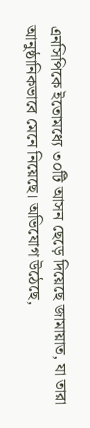এনসিপিকে ইতোমধ্যে ৩০টি আসন ছেড়ে দিয়েছে জামায়াত, যা তারা আনুষ্ঠানিকভাবে মেনে নিয়েছে। অভিযোগ উঠেছে,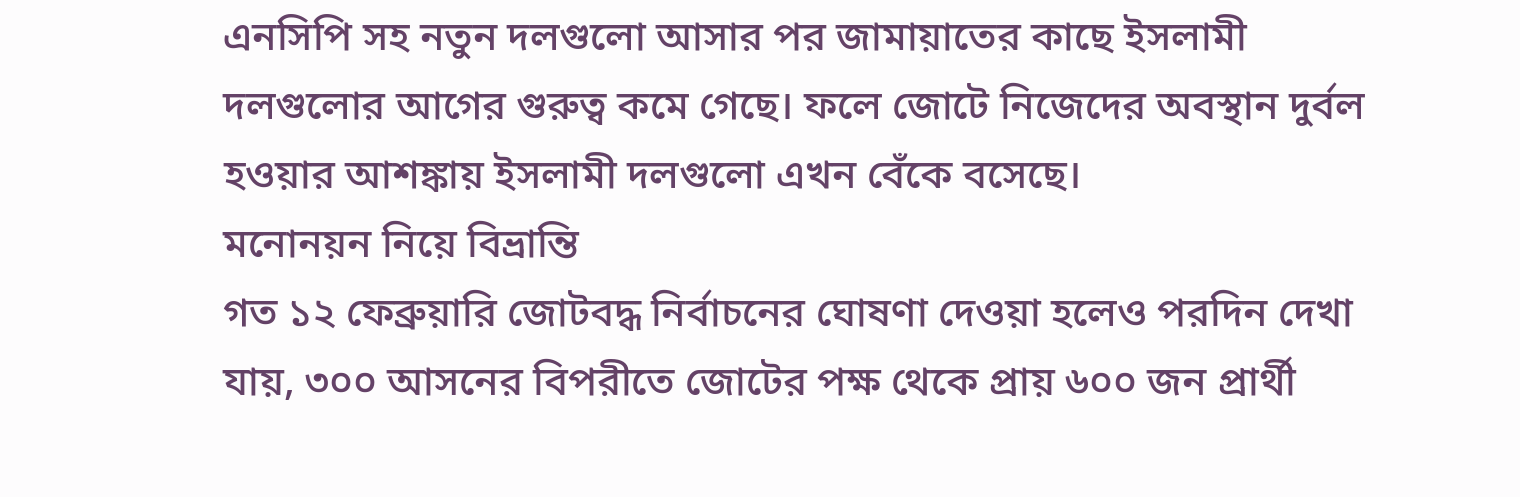এনসিপি সহ নতুন দলগুলো আসার পর জামায়াতের কাছে ইসলামী দলগুলোর আগের গুরুত্ব কমে গেছে। ফলে জোটে নিজেদের অবস্থান দুর্বল হওয়ার আশঙ্কায় ইসলামী দলগুলো এখন বেঁকে বসেছে।
মনোনয়ন নিয়ে বিভ্রান্তি
গত ১২ ফেব্রুয়ারি জোটবদ্ধ নির্বাচনের ঘোষণা দেওয়া হলেও পরদিন দেখা যায়, ৩০০ আসনের বিপরীতে জোটের পক্ষ থেকে প্রায় ৬০০ জন প্রার্থী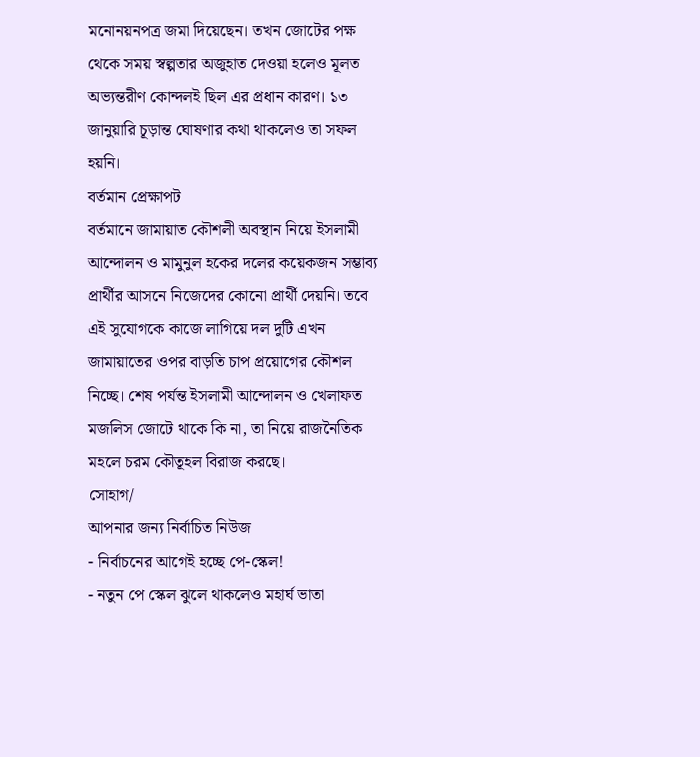মনোনয়নপত্র জমা দিয়েছেন। তখন জোটের পক্ষ থেকে সময় স্বল্পতার অজুহাত দেওয়া হলেও মূলত অভ্যন্তরীণ কোন্দলই ছিল এর প্রধান কারণ। ১৩ জানুয়ারি চূড়ান্ত ঘোষণার কথা থাকলেও তা সফল হয়নি।
বর্তমান প্রেক্ষাপট
বর্তমানে জামায়াত কৌশলী অবস্থান নিয়ে ইসলামী আন্দোলন ও মামুনুল হকের দলের কয়েকজন সম্ভাব্য প্রার্থীর আসনে নিজেদের কোনো প্রার্থী দেয়নি। তবে এই সুযোগকে কাজে লাগিয়ে দল দুটি এখন জামায়াতের ওপর বাড়তি চাপ প্রয়োগের কৌশল নিচ্ছে। শেষ পর্যন্ত ইসলামী আন্দোলন ও খেলাফত মজলিস জোটে থাকে কি না, তা নিয়ে রাজনৈতিক মহলে চরম কৌতূহল বিরাজ করছে।
সোহাগ/
আপনার জন্য নির্বাচিত নিউজ
- নির্বাচনের আগেই হচ্ছে পে-স্কেল!
- নতুন পে স্কেল ঝুলে থাকলেও মহার্ঘ ভাতা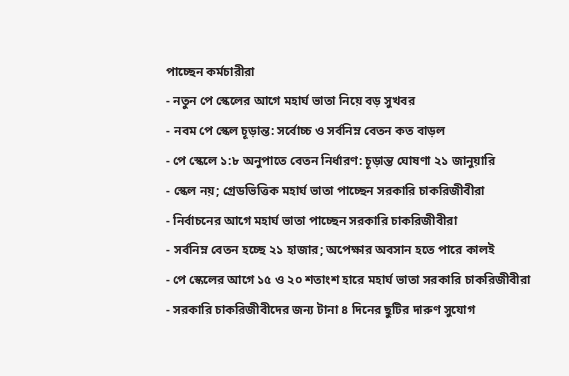পাচ্ছেন কর্মচারীরা
- নতুন পে স্কেলের আগে মহার্ঘ ভাতা নিয়ে বড় সুখবর
- নবম পে স্কেল চূড়ান্ত: সর্বোচ্চ ও সর্বনিম্ন বেতন কত বাড়ল
- পে স্কেলে ১:৮ অনুপাতে বেতন নির্ধারণ: চূড়ান্ত ঘোষণা ২১ জানুয়ারি
- স্কেল নয়; গ্রেডভিত্তিক মহার্ঘ ভাতা পাচ্ছেন সরকারি চাকরিজীবীরা
- নির্বাচনের আগে মহার্ঘ ভাতা পাচ্ছেন সরকারি চাকরিজীবীরা
- সর্বনিম্ন বেতন হচ্ছে ২১ হাজার; অপেক্ষার অবসান হতে পারে কালই
- পে স্কেলের আগে ১৫ ও ২০ শতাংশ হারে মহার্ঘ ভাতা সরকারি চাকরিজীবীরা
- সরকারি চাকরিজীবীদের জন্য টানা ৪ দিনের ছুটির দারুণ সুযোগ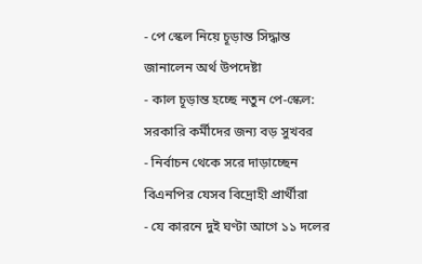- পে স্কেল নিয়ে চূড়ান্ত সিদ্ধান্ত জানালেন অর্থ উপদেষ্টা
- কাল চূড়ান্ত হচ্ছে নতুন পে-স্কেল: সরকারি কর্মীদের জন্য বড় সুখবর
- নির্বাচন থেকে সরে দাড়াচ্ছেন বিএনপির যেসব বিদ্রোহী প্রার্থীরা
- যে কারনে দুই ঘণ্টা আগে ১১ দলের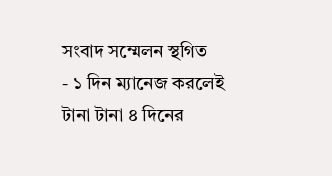সংবাদ সম্মেলন স্থগিত
- ১ দিন ম্যানেজ করলেই টানা টানা ৪ দিনের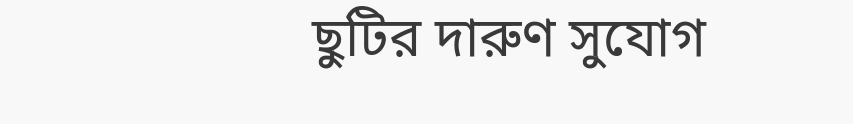ছুটির দারুণ সুযোগ